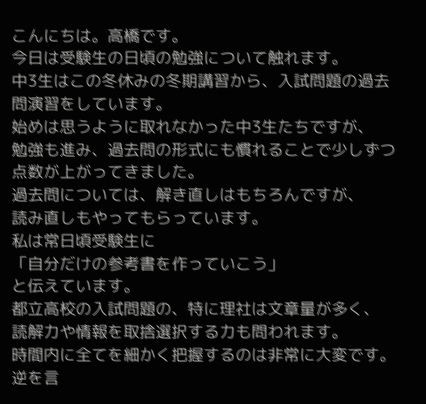こんにちは。高橋です。
今日は受験生の日頃の勉強について触れます。
中3生はこの冬休みの冬期講習から、入試問題の過去問演習をしています。
始めは思うように取れなかった中3生たちですが、
勉強も進み、過去問の形式にも慣れることで少しずつ点数が上がってきました。
過去問については、解き直しはもちろんですが、
読み直しもやってもらっています。
私は常日頃受験生に
「自分だけの参考書を作っていこう」
と伝えています。
都立高校の入試問題の、特に理社は文章量が多く、
読解力や情報を取捨選択する力も問われます。
時間内に全てを細かく把握するのは非常に大変です。
逆を言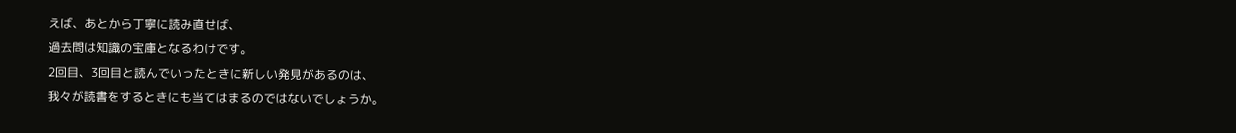えば、あとから丁寧に読み直せば、
過去問は知識の宝庫となるわけです。
2回目、3回目と読んでいったときに新しい発見があるのは、
我々が読書をするときにも当てはまるのではないでしょうか。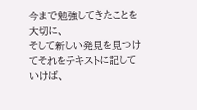今まで勉強してきたことを大切に、
そして新しい発見を見つけてそれをテキストに記していけば、